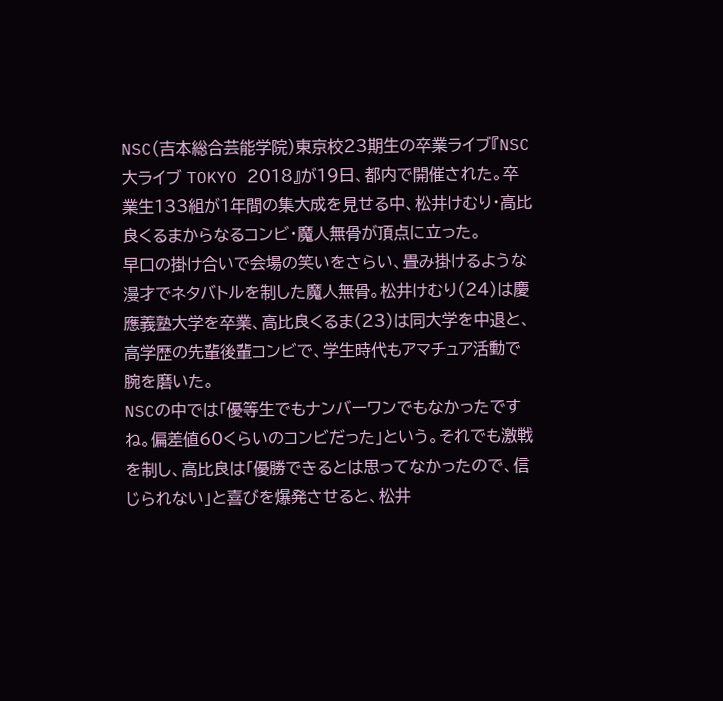NSC(吉本総合芸能学院)東京校23期生の卒業ライブ『NSC大ライブ TOKYO 2018』が19日、都内で開催された。卒業生133組が1年間の集大成を見せる中、松井けむり・高比良くるまからなるコンビ・魔人無骨が頂点に立った。
早口の掛け合いで会場の笑いをさらい、畳み掛けるような漫才でネタバトルを制した魔人無骨。松井けむり(24)は慶應義塾大学を卒業、高比良くるま(23)は同大学を中退と、高学歴の先輩後輩コンビで、学生時代もアマチュア活動で腕を磨いた。
NSCの中では「優等生でもナンバーワンでもなかったですね。偏差値60くらいのコンビだった」という。それでも激戦を制し、高比良は「優勝できるとは思ってなかったので、信じられない」と喜びを爆発させると、松井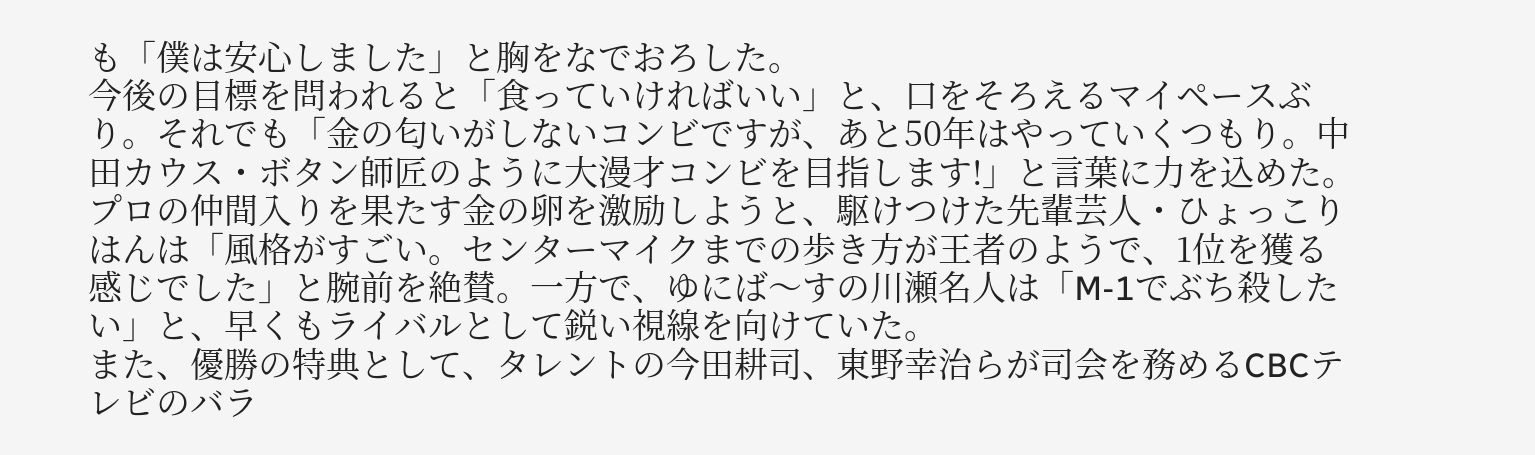も「僕は安心しました」と胸をなでおろした。
今後の目標を問われると「食っていければいい」と、口をそろえるマイペースぶり。それでも「金の匂いがしないコンビですが、あと50年はやっていくつもり。中田カウス・ボタン師匠のように大漫才コンビを目指します!」と言葉に力を込めた。
プロの仲間入りを果たす金の卵を激励しようと、駆けつけた先輩芸人・ひょっこりはんは「風格がすごい。センターマイクまでの歩き方が王者のようで、1位を獲る感じでした」と腕前を絶賛。一方で、ゆにば〜すの川瀬名人は「M-1でぶち殺したい」と、早くもライバルとして鋭い視線を向けていた。
また、優勝の特典として、タレントの今田耕司、東野幸治らが司会を務めるCBCテレビのバラ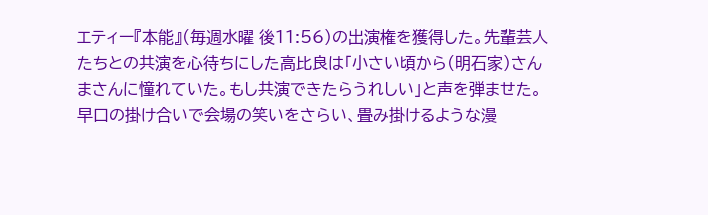エティー『本能』(毎週水曜 後11:56)の出演権を獲得した。先輩芸人たちとの共演を心待ちにした高比良は「小さい頃から(明石家)さんまさんに憧れていた。もし共演できたらうれしい」と声を弾ませた。
早口の掛け合いで会場の笑いをさらい、畳み掛けるような漫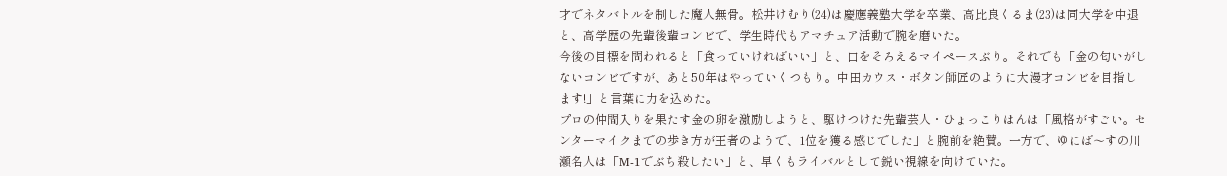才でネタバトルを制した魔人無骨。松井けむり(24)は慶應義塾大学を卒業、高比良くるま(23)は同大学を中退と、高学歴の先輩後輩コンビで、学生時代もアマチュア活動で腕を磨いた。
今後の目標を問われると「食っていければいい」と、口をそろえるマイペースぶり。それでも「金の匂いがしないコンビですが、あと50年はやっていくつもり。中田カウス・ボタン師匠のように大漫才コンビを目指します!」と言葉に力を込めた。
プロの仲間入りを果たす金の卵を激励しようと、駆けつけた先輩芸人・ひょっこりはんは「風格がすごい。センターマイクまでの歩き方が王者のようで、1位を獲る感じでした」と腕前を絶賛。一方で、ゆにば〜すの川瀬名人は「M-1でぶち殺したい」と、早くもライバルとして鋭い視線を向けていた。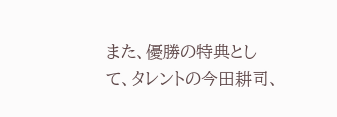また、優勝の特典として、タレントの今田耕司、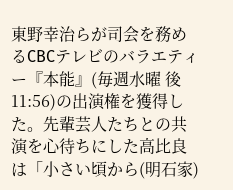東野幸治らが司会を務めるCBCテレビのバラエティー『本能』(毎週水曜 後11:56)の出演権を獲得した。先輩芸人たちとの共演を心待ちにした高比良は「小さい頃から(明石家)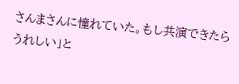さんまさんに憧れていた。もし共演できたらうれしい」と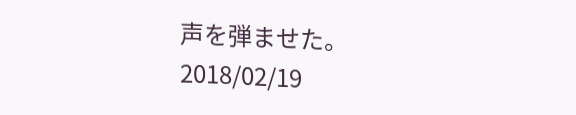声を弾ませた。
2018/02/19